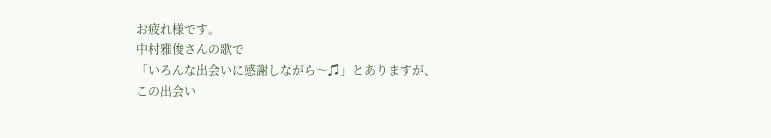お疲れ様です。
中村雅俊さんの歌で
「いろんな出会いに感謝しながら〜♫」とありますが、
この出会い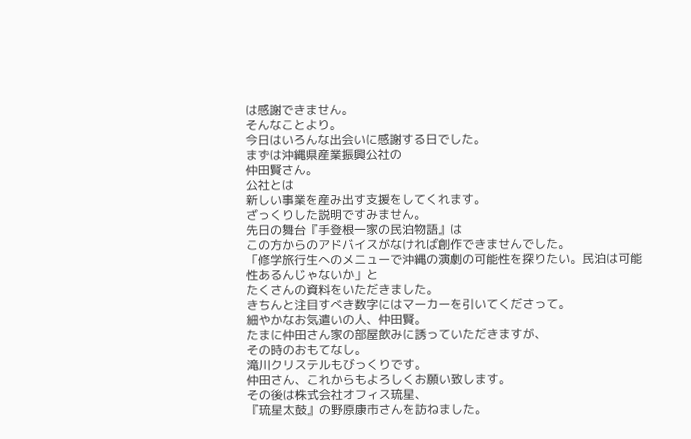は感謝できません。
そんなことより。
今日はいろんな出会いに感謝する日でした。
まずは沖縄県産業振興公社の
仲田賢さん。
公社とは
新しい事業を産み出す支援をしてくれます。
ざっくりした説明ですみません。
先日の舞台『手登根一家の民泊物語』は
この方からのアドバイスがなければ創作できませんでした。
「修学旅行生へのメニューで沖縄の演劇の可能性を探りたい。民泊は可能性あるんじゃないか」と
たくさんの資料をいただきました。
きちんと注目すべき数字にはマーカーを引いてくださって。
細やかなお気遣いの人、仲田賢。
たまに仲田さん家の部屋飲みに誘っていただきますが、
その時のおもてなし。
滝川クリステルもびっくりです。
仲田さん、これからもよろしくお願い致します。
その後は株式会社オフィス琉星、
『琉星太鼓』の野原康市さんを訪ねました。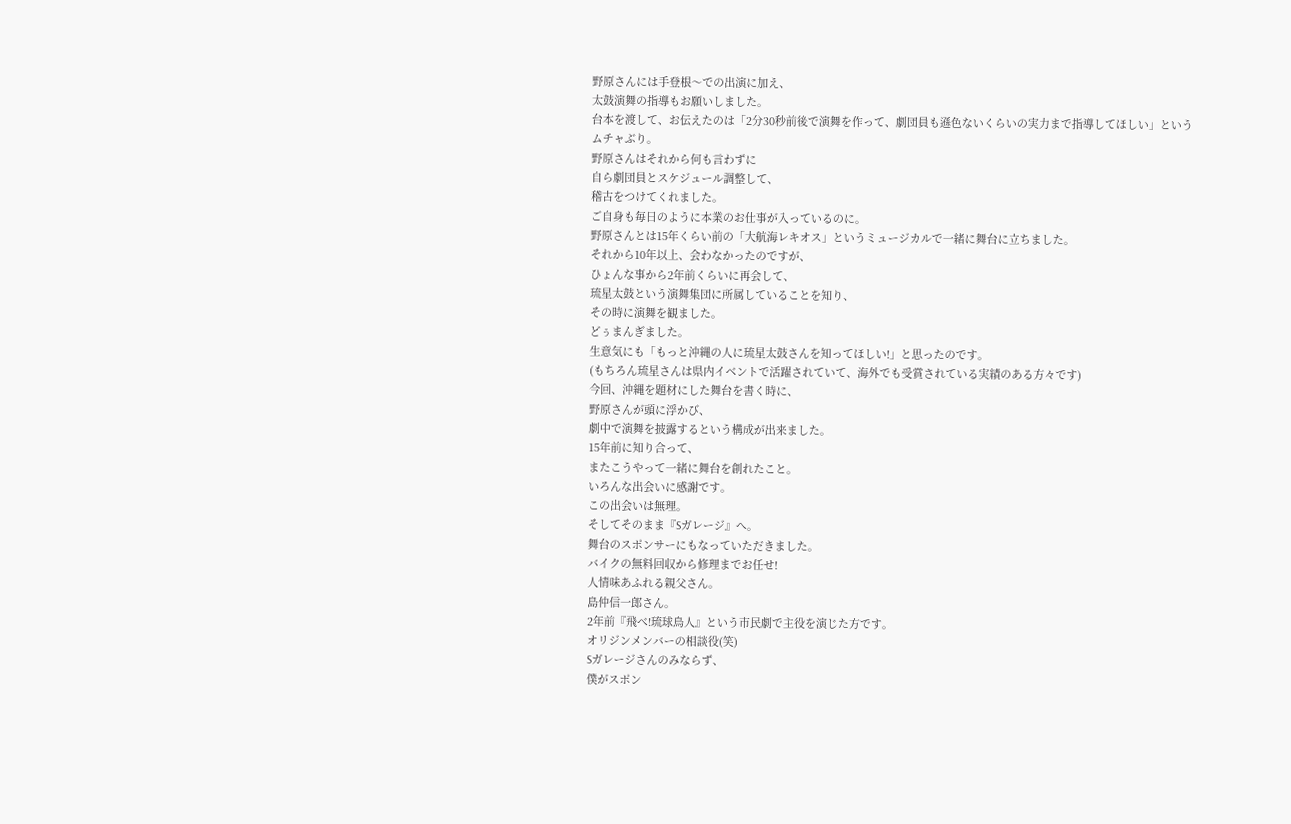野原さんには手登根〜での出演に加え、
太鼓演舞の指導もお願いしました。
台本を渡して、お伝えたのは「2分30秒前後で演舞を作って、劇団員も遜色ないくらいの実力まで指導してほしい」という
ムチャぶり。
野原さんはそれから何も言わずに
自ら劇団員とスケジュール調整して、
稽古をつけてくれました。
ご自身も毎日のように本業のお仕事が入っているのに。
野原さんとは15年くらい前の「大航海レキオス」というミュージカルで一緒に舞台に立ちました。
それから10年以上、会わなかったのですが、
ひょんな事から2年前くらいに再会して、
琉星太鼓という演舞集団に所属していることを知り、
その時に演舞を観ました。
どぅまんぎました。
生意気にも「もっと沖縄の人に琉星太鼓さんを知ってほしい!」と思ったのです。
(もちろん琉星さんは県内イベントで活躍されていて、海外でも受賞されている実績のある方々です)
今回、沖縄を題材にした舞台を書く時に、
野原さんが頭に浮かび、
劇中で演舞を披露するという構成が出来ました。
15年前に知り合って、
またこうやって一緒に舞台を創れたこと。
いろんな出会いに感謝です。
この出会いは無理。
そしてそのまま『Sガレージ』へ。
舞台のスポンサーにもなっていただきました。
バイクの無料回収から修理までお任せ!
人情味あふれる親父さん。
島仲信一郎さん。
2年前『飛べ!琉球鳥人』という市民劇で主役を演じた方です。
オリジンメンバーの相談役(笑)
Sガレージさんのみならず、
僕がスポン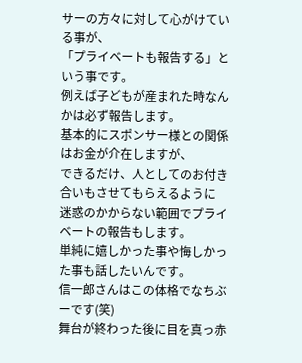サーの方々に対して心がけている事が、
「プライベートも報告する」という事です。
例えば子どもが産まれた時なんかは必ず報告します。
基本的にスポンサー様との関係はお金が介在しますが、
できるだけ、人としてのお付き合いもさせてもらえるように
迷惑のかからない範囲でプライベートの報告もします。
単純に嬉しかった事や悔しかった事も話したいんです。
信一郎さんはこの体格でなちぶーです(笑)
舞台が終わった後に目を真っ赤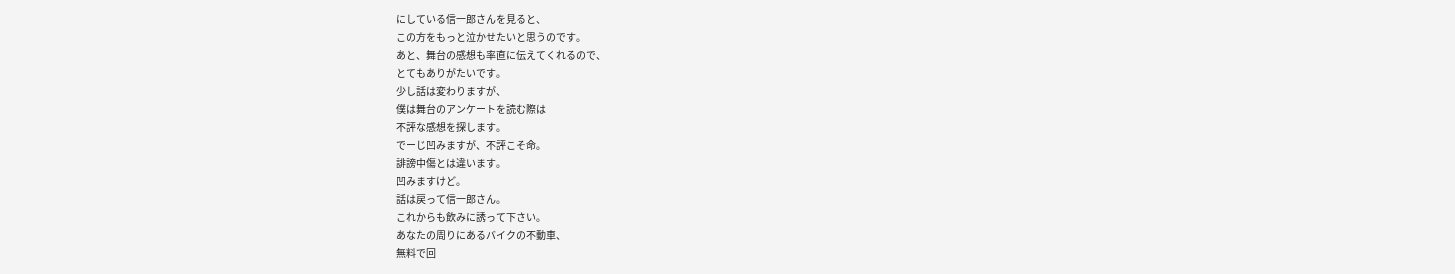にしている信一郎さんを見ると、
この方をもっと泣かせたいと思うのです。
あと、舞台の感想も率直に伝えてくれるので、
とてもありがたいです。
少し話は変わりますが、
僕は舞台のアンケートを読む際は
不評な感想を探します。
でーじ凹みますが、不評こそ命。
誹謗中傷とは違います。
凹みますけど。
話は戻って信一郎さん。
これからも飲みに誘って下さい。
あなたの周りにあるバイクの不動車、
無料で回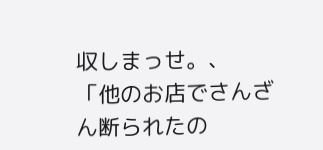収しまっせ。、
「他のお店でさんざん断られたの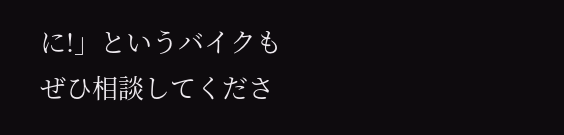に!」というバイクも
ぜひ相談してくださ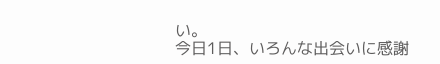い。
今日1日、いろんな出会いに感謝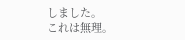しました。
これは無理。